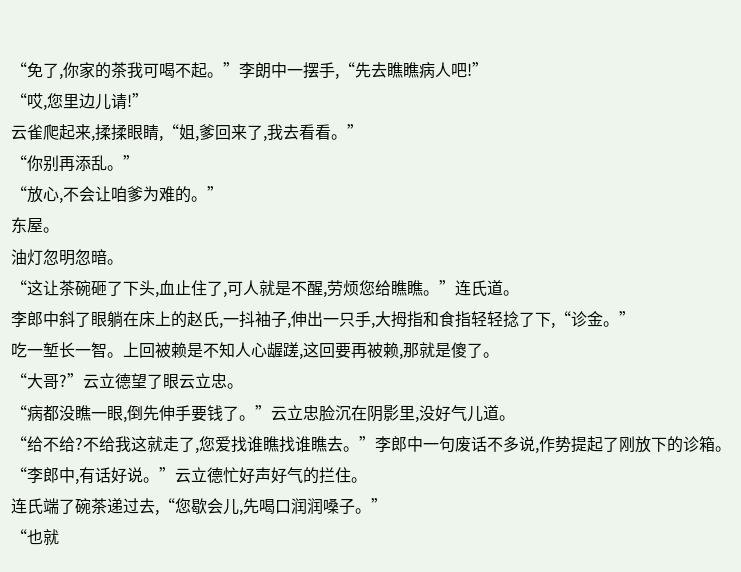“免了,你家的茶我可喝不起。”李朗中一摆手,“先去瞧瞧病人吧!”
“哎,您里边儿请!”
云雀爬起来,揉揉眼睛,“姐,爹回来了,我去看看。”
“你别再添乱。”
“放心,不会让咱爹为难的。”
东屋。
油灯忽明忽暗。
“这让茶碗砸了下头,血止住了,可人就是不醒,劳烦您给瞧瞧。”连氏道。
李郎中斜了眼躺在床上的赵氏,一抖袖子,伸出一只手,大拇指和食指轻轻捻了下,“诊金。”
吃一堑长一智。上回被赖是不知人心龌蹉,这回要再被赖,那就是傻了。
“大哥?”云立德望了眼云立忠。
“病都没瞧一眼,倒先伸手要钱了。”云立忠脸沉在阴影里,没好气儿道。
“给不给?不给我这就走了,您爱找谁瞧找谁瞧去。”李郎中一句废话不多说,作势提起了刚放下的诊箱。
“李郎中,有话好说。”云立德忙好声好气的拦住。
连氏端了碗茶递过去,“您歇会儿,先喝口润润嗓子。”
“也就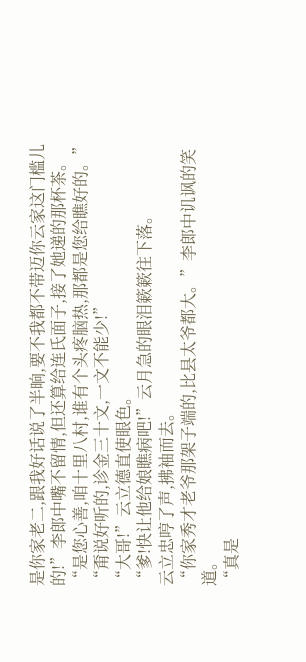是你家老二,跟我好话说了半晌,要不我都不带迈你云家这门槛儿的!”李郎中嘴不留情,但还算给连氏面子,接了她递的那杯茶。
“是您心善,咱十里八村,谁有个头疼脑热,那都是您给瞧好的。”
“甭说好听的,诊金三十文,一文不能少!”
“大哥!”云立德直使眼色。
“爹!快让他给娘瞧病吧!”云月急的眼泪簌簌往下落。
云立忠哼了声,拂袖而去。
“你家秀才老爷那架子端的,比县太爷都大。”李郎中讥讽的笑道。
“真是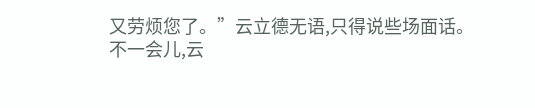又劳烦您了。”云立德无语,只得说些场面话。
不一会儿,云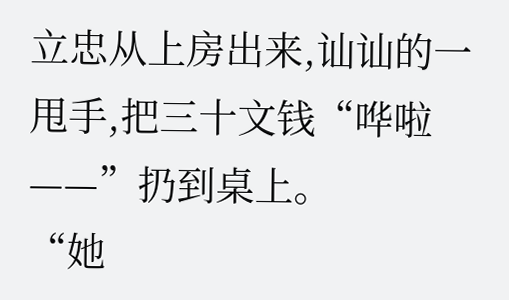立忠从上房出来,讪讪的一甩手,把三十文钱“哗啦——”扔到桌上。
“她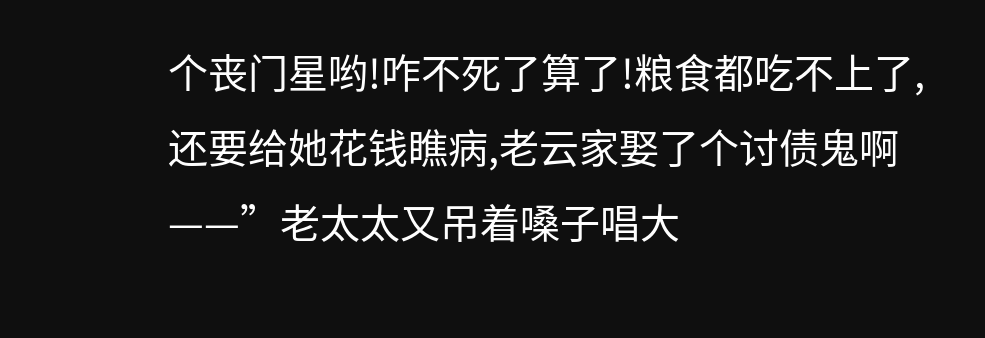个丧门星哟!咋不死了算了!粮食都吃不上了,还要给她花钱瞧病,老云家娶了个讨债鬼啊——”老太太又吊着嗓子唱大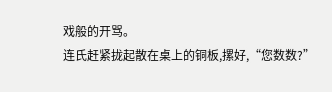戏般的开骂。
连氏赶紧拢起散在桌上的铜板,摞好,“您数数?”